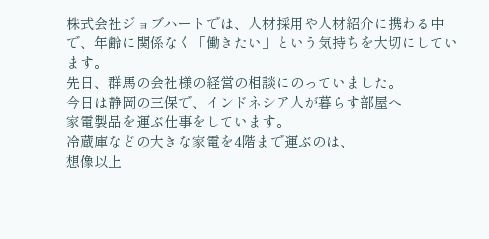株式会社ジョブハートでは、人材採用や人材紹介に携わる中で、年齢に関係なく「働きたい」という気持ちを大切にしています。
先日、群馬の会社様の経営の相談にのっていました。
今日は静岡の三保で、インドネシア人が暮らす部屋へ
家電製品を運ぶ仕事をしています。
冷蔵庫などの大きな家電を4階まで運ぶのは、
想像以上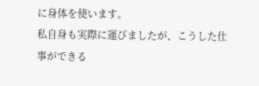に身体を使います。
私自身も実際に運びましたが、こうした仕事ができる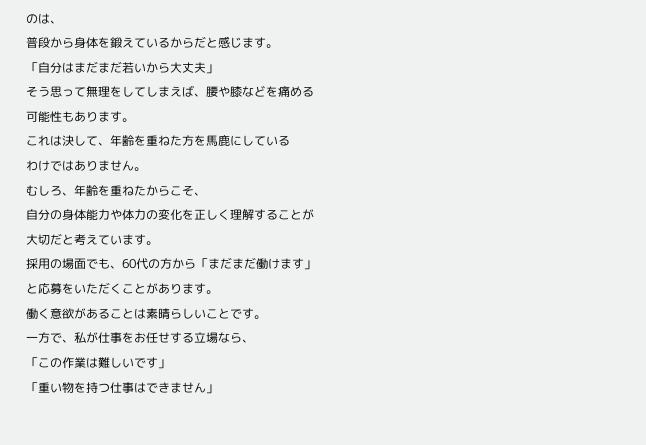のは、
普段から身体を鍛えているからだと感じます。
「自分はまだまだ若いから大丈夫」
そう思って無理をしてしまえば、腰や膝などを痛める
可能性もあります。
これは決して、年齢を重ねた方を馬鹿にしている
わけではありません。
むしろ、年齢を重ねたからこそ、
自分の身体能力や体力の変化を正しく理解することが
大切だと考えています。
採用の場面でも、60代の方から「まだまだ働けます」
と応募をいただくことがあります。
働く意欲があることは素晴らしいことです。
一方で、私が仕事をお任せする立場なら、
「この作業は難しいです」
「重い物を持つ仕事はできません」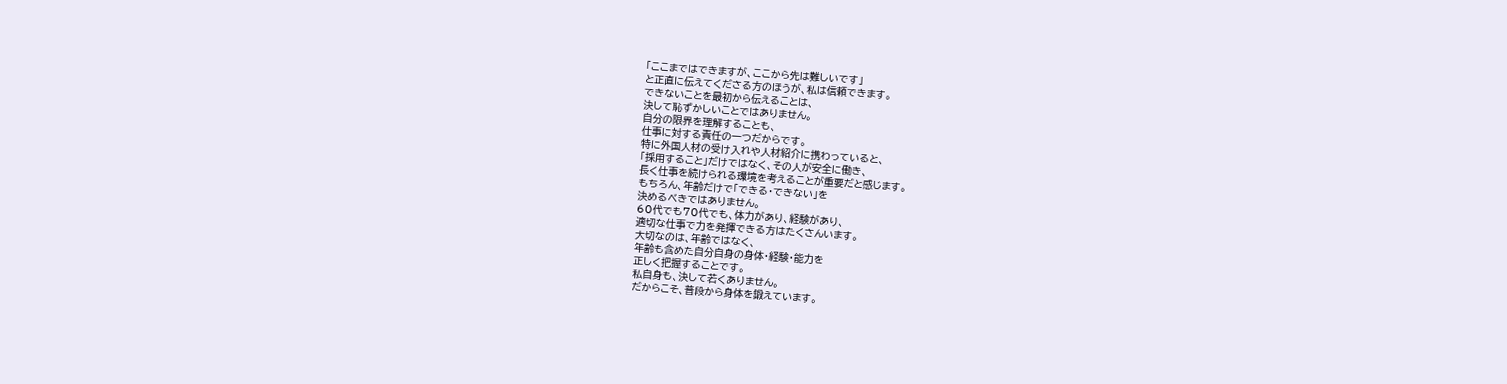「ここまではできますが、ここから先は難しいです」
と正直に伝えてくださる方のほうが、私は信頼できます。
できないことを最初から伝えることは、
決して恥ずかしいことではありません。
自分の限界を理解することも、
仕事に対する責任の一つだからです。
特に外国人材の受け入れや人材紹介に携わっていると、
「採用すること」だけではなく、その人が安全に働き、
長く仕事を続けられる環境を考えることが重要だと感じます。
もちろん、年齢だけで「できる・できない」を
決めるべきではありません。
60代でも70代でも、体力があり、経験があり、
適切な仕事で力を発揮できる方はたくさんいます。
大切なのは、年齢ではなく、
年齢も含めた自分自身の身体・経験・能力を
正しく把握することです。
私自身も、決して若くありません。
だからこそ、普段から身体を鍛えています。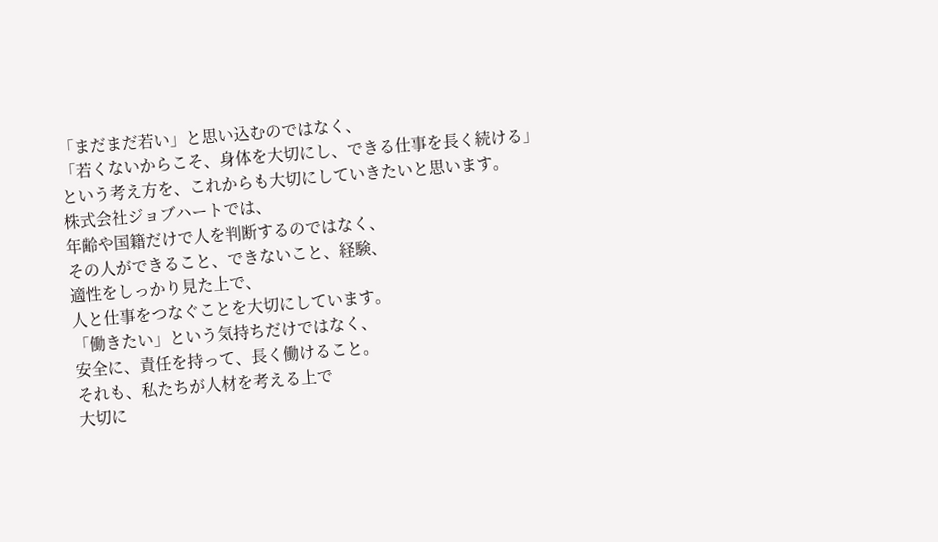「まだまだ若い」と思い込むのではなく、
「若くないからこそ、身体を大切にし、できる仕事を長く続ける」
という考え方を、これからも大切にしていきたいと思います。
株式会社ジョブハートでは、
年齢や国籍だけで人を判断するのではなく、
その人ができること、できないこと、経験、
適性をしっかり見た上で、
人と仕事をつなぐことを大切にしています。
「働きたい」という気持ちだけではなく、
安全に、責任を持って、長く働けること。
それも、私たちが人材を考える上で
大切に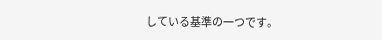している基準の一つです。